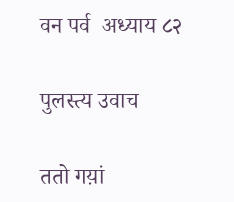वन पर्व  अध्याय ८२

पुलस्त्य उवाच

ततो गय़ां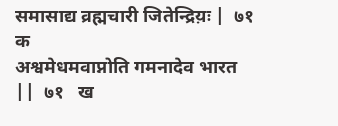समासाद्य व्रह्मचारी जितेन्द्रिय़ः |  ७१   क
अश्वमेधमवाप्नोति गमनादेव भारत ||  ७१   ख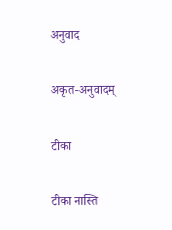अनुवाद

अकृत-अनुवादम्

टीका

टीका नास्ति